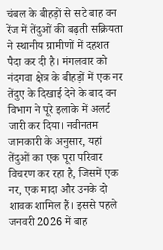चंबल के बीहड़ों से सटे बाह वन रेंज में तेंदुओं की बढ़ती सक्रियता ने स्थानीय ग्रामीणों में दहशत पैदा कर दी है। मंगलवार को नंदगवा क्षेत्र के बीहड़ों में एक नर तेंदुए के दिखाई देने के बाद वन विभाग ने पूरे इलाके में अलर्ट जारी कर दिया। नवीनतम जानकारी के अनुसार, यहां तेंदुओं का एक पूरा परिवार विचरण कर रहा है, जिसमें एक नर, एक मादा और उनके दो शावक शामिल हैं। इससे पहले जनवरी 2026 में बाह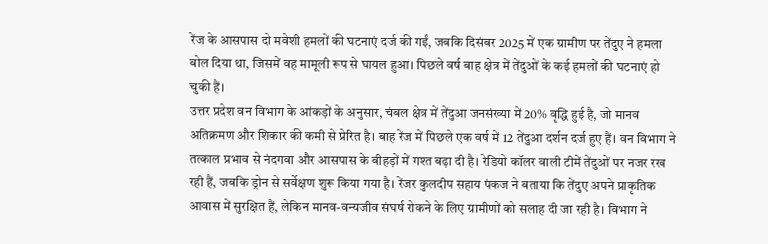रेंज के आसपास दो मवेशी हमलों की घटनाएं दर्ज की गईं, जबकि दिसंबर 2025 में एक ग्रामीण पर तेंदुए ने हमला बोल दिया था, जिसमें वह मामूली रूप से घायल हुआ। पिछले वर्ष बाह क्षेत्र में तेंदुओं के कई हमलों की घटनाएं हो चुकी हैं।
उत्तर प्रदेश वन विभाग के आंकड़ों के अनुसार, चंबल क्षेत्र में तेंदुआ जनसंख्या में 20% वृद्धि हुई है, जो मानव अतिक्रमण और शिकार की कमी से प्रेरित है। बाह रेंज में पिछले एक वर्ष में 12 तेंदुआ दर्शन दर्ज हुए हैं। वन विभाग ने तत्काल प्रभाव से नंदगवा और आसपास के बीहड़ों में गश्त बढ़ा दी है। रेडियो कॉलर वाली टीमें तेंदुओं पर नजर रख रही हैं, जबकि ड्रोन से सर्वेक्षण शुरू किया गया है। रेंजर कुलदीप सहाय पंकज ने बताया कि तेंदुए अपने प्राकृतिक आवास में सुरक्षित हैं, लेकिन मानव-वन्यजीव संघर्ष रोकने के लिए ग्रामीणों को सलाह दी जा रही है। विभाग ने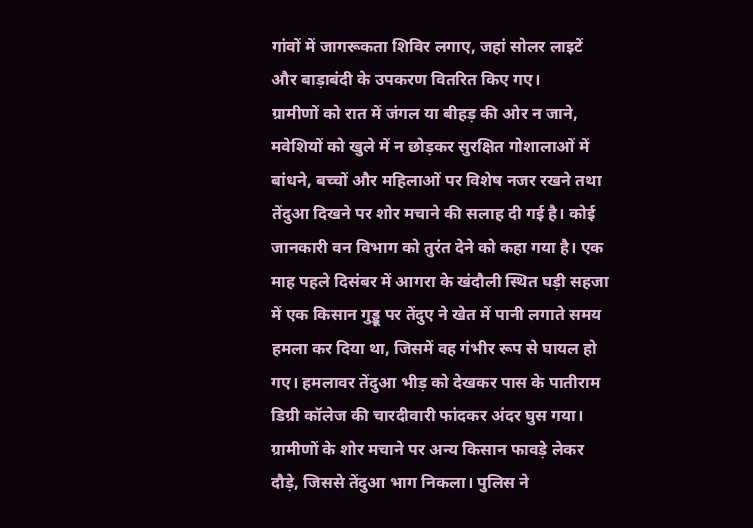गांवों में जागरूकता शिविर लगाए, जहां सोलर लाइटें और बाड़ाबंदी के उपकरण वितरित किए गए।
ग्रामीणों को रात में जंगल या बीहड़ की ओर न जाने, मवेशियों को खुले में न छोड़कर सुरक्षित गोशालाओं में बांधने, बच्चों और महिलाओं पर विशेष नजर रखने तथा तेंदुआ दिखने पर शोर मचाने की सलाह दी गई है। कोई जानकारी वन विभाग को तुरंत देने को कहा गया है। एक माह पहले दिसंबर में आगरा के खंदौली स्थित घड़ी सहजा में एक किसान गुड्डू पर तेंदुए ने खेत में पानी लगाते समय हमला कर दिया था, जिसमें वह गंभीर रूप से घायल हो गए। हमलावर तेंदुआ भीड़ को देखकर पास के पातीराम डिग्री कॉलेज की चारदीवारी फांदकर अंदर घुस गया। ग्रामीणों के शोर मचाने पर अन्य किसान फावड़े लेकर दौड़े, जिससे तेंदुआ भाग निकला। पुलिस ने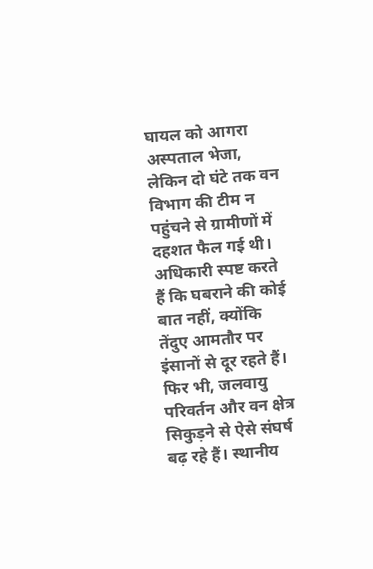घायल को आगरा अस्पताल भेजा, लेकिन दो घंटे तक वन विभाग की टीम न पहुंचने से ग्रामीणों में दहशत फैल गई थी।
अधिकारी स्पष्ट करते हैं कि घबराने की कोई बात नहीं, क्योंकि तेंदुए आमतौर पर इंसानों से दूर रहते हैं। फिर भी, जलवायु परिवर्तन और वन क्षेत्र सिकुड़ने से ऐसे संघर्ष बढ़ रहे हैं। स्थानीय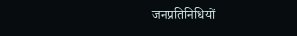जनप्रतिनिधियों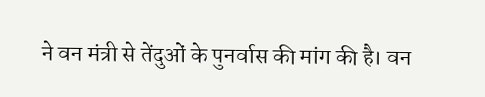ने वन मंत्री से तेंदुओं के पुनर्वास की मांग की है। वन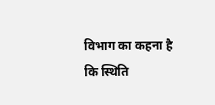विभाग का कहना है कि स्थिति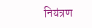नियंत्रण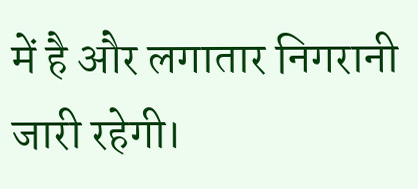में है और लगातार निगरानी जारी रहेगी।